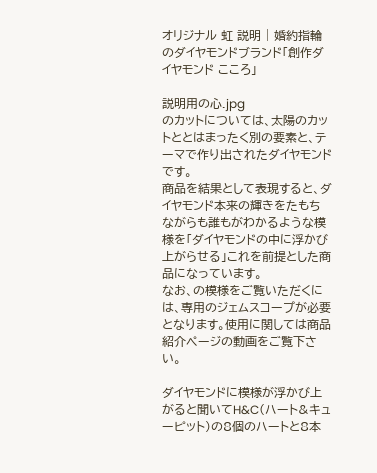オリジナル 虹 説明 | 婚約指輪のダイヤモンドブランド「創作ダイヤモンド こころ」

説明用の心.jpg
のカットについては、太陽のカットととはまったく別の要素と、テーマで作り出されたダイヤモンドです。
商品を結果として表現すると、ダイヤモンド本来の輝きをたもちながらも誰もがわかるような模様を「ダイヤモンドの中に浮かび上がらせる」これを前提とした商品になっています。
なお、の模様をご覧いただくには、専用のジェムスコープが必要となります。使用に関しては商品紹介ページの動画をご覧下さい。

ダイヤモンドに模様が浮かび上がると聞いてH&C(ハート&キューピット)の8個のハートと8本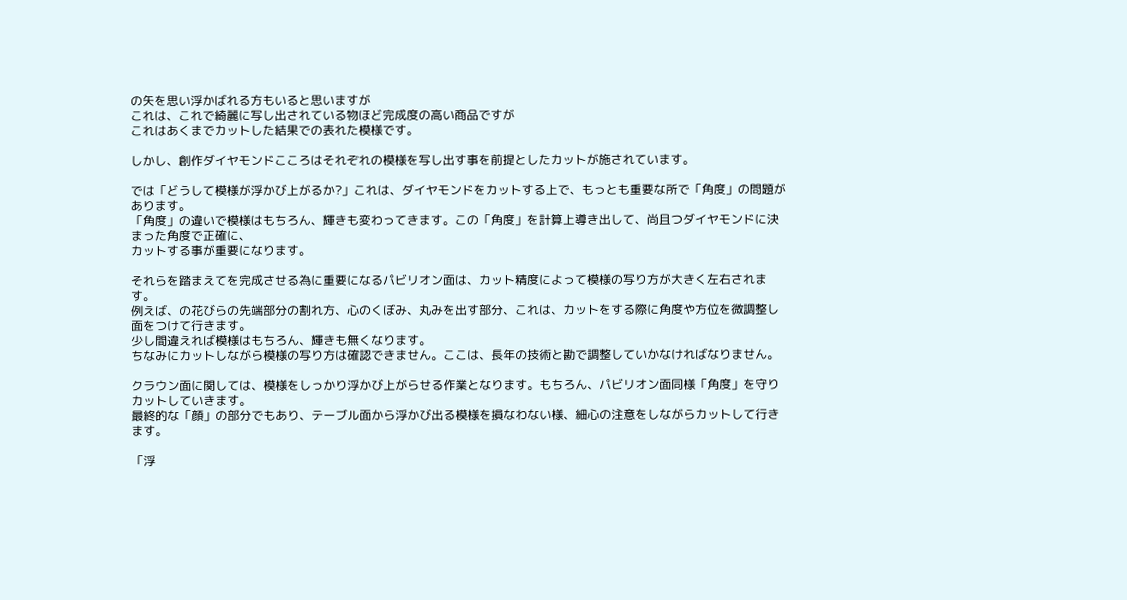の矢を思い浮かばれる方もいると思いますが
これは、これで綺麗に写し出されている物ほど完成度の高い商品ですが
これはあくまでカットした結果での表れた模様です。

しかし、創作ダイヤモンドこころはそれぞれの模様を写し出す事を前提としたカットが施されています。

では「どうして模様が浮かび上がるか?」これは、ダイヤモンドをカットする上で、もっとも重要な所で「角度」の問題があります。
「角度」の違いで模様はもちろん、輝きも変わってきます。この「角度」を計算上導き出して、尚且つダイヤモンドに決まった角度で正確に、
カットする事が重要になります。

それらを踏まえてを完成させる為に重要になるパビリオン面は、カット精度によって模様の写り方が大きく左右されます。
例えば、の花びらの先端部分の割れ方、心のくぼみ、丸みを出す部分、これは、カットをする際に角度や方位を微調整し面をつけて行きます。
少し間違えれば模様はもちろん、輝きも無くなります。
ちなみにカットしながら模様の写り方は確認できません。ここは、長年の技術と勘で調整していかなければなりません。

クラウン面に関しては、模様をしっかり浮かび上がらせる作業となります。もちろん、パビリオン面同様「角度」を守りカットしていきます。
最終的な「顔」の部分でもあり、テーブル面から浮かび出る模様を損なわない様、細心の注意をしながらカットして行きます。

「浮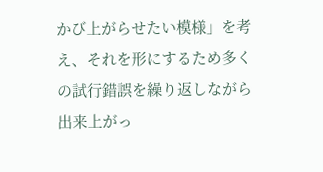かび上がらせたい模様」を考え、それを形にするため多くの試行錯誤を繰り返しながら出来上がっ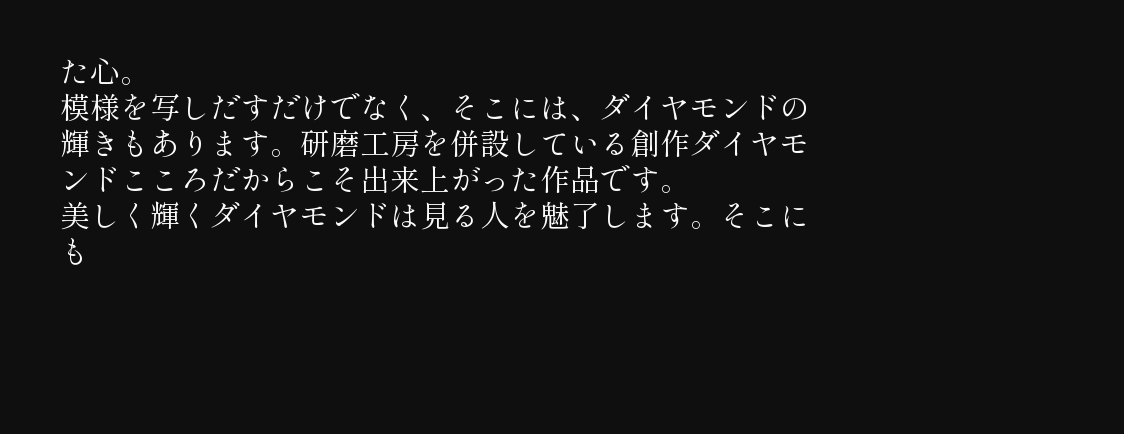た心。
模様を写しだすだけでなく、そこには、ダイヤモンドの輝きもあります。研磨工房を併設している創作ダイヤモンドこころだからこそ出来上がった作品です。
美しく輝くダイヤモンドは見る人を魅了します。そこにも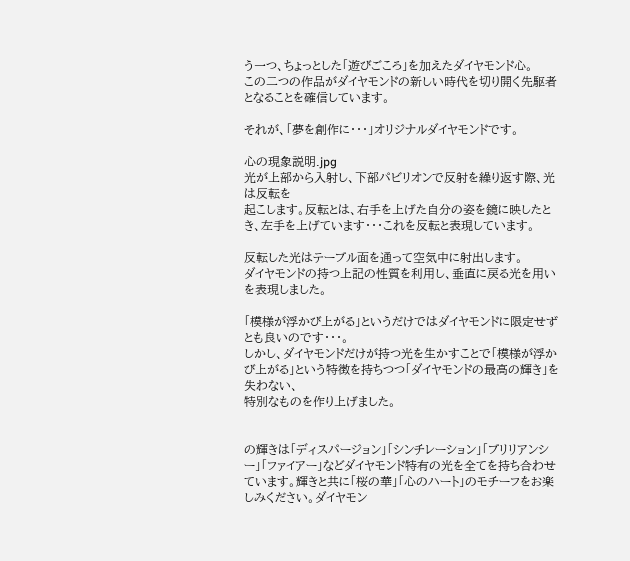う一つ、ちょっとした「遊びごころ」を加えたダイヤモンド心。
この二つの作品がダイヤモンドの新しい時代を切り開く先駆者となることを確信しています。

それが、「夢を創作に・・・」オリジナルダイヤモンドです。

心の現象説明.jpg
光が上部から入射し、下部パビリオンで反射を繰り返す際、光は反転を
起こします。反転とは、右手を上げた自分の姿を鏡に映したとき、左手を上げています・・・これを反転と表現しています。

反転した光はテーブル面を通って空気中に射出します。
ダイヤモンドの持つ上記の性質を利用し、垂直に戻る光を用いを表現しました。

「模様が浮かび上がる」というだけではダイヤモンドに限定せずとも良いのです・・・。
しかし、ダイヤモンドだけが持つ光を生かすことで「模様が浮かび上がる」という特徴を持ちつつ「ダイヤモンドの最高の輝き」を失わない、
特別なものを作り上げました。


の輝きは「ディスパージョン」「シンチレーション」「ブリリアンシー」「ファイアー」などダイヤモンド特有の光を全てを持ち合わせています。輝きと共に「桜の華」「心のハート」のモチーフをお楽しみください。ダイヤモン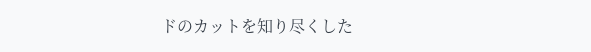ドのカットを知り尽くした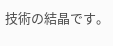技術の結晶です。